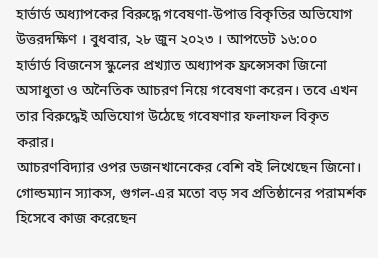হার্ভার্ড অধ্যাপকের বিরুদ্ধে গবেষণা-উপাত্ত বিকৃতির অভিযোগ
উত্তরদক্ষিণ । বুধবার, ২৮ জুন ২০২৩ । আপডেট ১৬:০০
হার্ভার্ড বিজনেস স্কুলের প্রখ্যাত অধ্যাপক ফ্রন্সেসকা জিনো অসাধুতা ও অনৈতিক আচরণ নিয়ে গবেষণা করেন। তবে এখন তার বিরুদ্ধেই অভিযোগ উঠেছে গবেষণার ফলাফল বিকৃত করার।
আচরণবিদ্যার ওপর ডজনখানেকের বেশি বই লিখেছেন জিনো। গোল্ডম্যান স্যাকস, গুগল-এর মতো বড় সব প্রতিষ্ঠানের পরামর্শক হিসেবে কাজ করেছেন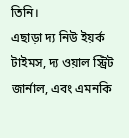তিনি।
এছাড়া দ্য নিউ ইয়র্ক টাইমস, দ্য ওয়াল স্ট্রিট জার্নাল, এবং এমনকি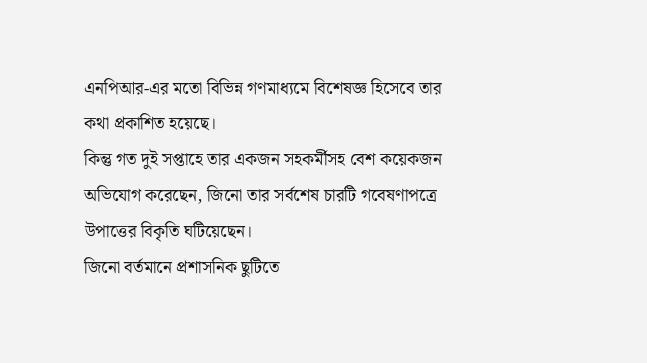এনপিআর-এর মতো বিভিন্ন গণমাধ্যমে বিশেষজ্ঞ হিসেবে তার কথা প্রকাশিত হয়েছে।
কিন্তু গত দুই সপ্তাহে তার একজন সহকর্মীসহ বেশ কয়েকজন অভিযোগ করেছেন, জিনো তার সর্বশেষ চারটি গবেষণাপত্রে উপাত্তের বিকৃতি ঘটিয়েছেন।
জিনো বর্তমানে প্রশাসনিক ছুটিতে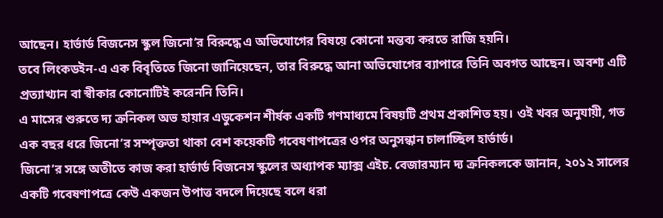আছেন। হার্ভার্ড বিজনেস স্কুল জিনো’র বিরুদ্ধে এ অভিযোগের বিষয়ে কোনো মন্তব্য করতে রাজি হয়নি।
তবে লিংকডইন-এ এক বিবৃতিতে জিনো জানিয়েছেন, তার বিরুদ্ধে আনা অভিযোগের ব্যাপারে তিনি অবগত আছেন। অবশ্য এটি প্রত্যাখ্যান বা স্বীকার কোনোটিই করেননি তিনি।
এ মাসের শুরুতে দ্য ক্রনিকল অভ হায়ার এডুকেশন শীর্ষক একটি গণমাধ্যমে বিষয়টি প্রথম প্রকাশিত হয়। ওই খবর অনুযায়ী, গত এক বছর ধরে জিনো’র সম্পৃক্ততা থাকা বেশ কয়েকটি গবেষণাপত্রের ওপর অনুসন্ধান চালাচ্ছিল হার্ভার্ড।
জিনো’র সঙ্গে অতীতে কাজ করা হার্ভার্ড বিজনেস স্কুলের অধ্যাপক ম্যাক্স এইচ. বেজারম্যান দ্য ক্রনিকলকে জানান, ২০১২ সালের একটি গবেষণাপত্রে কেউ একজন উপাত্ত বদলে দিয়েছে বলে ধরা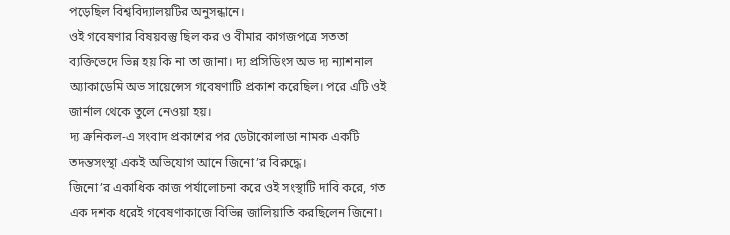পড়েছিল বিশ্ববিদ্যালয়টির অনুসন্ধানে।
ওই গবেষণার বিষয়বস্তু ছিল কর ও বীমার কাগজপত্রে সততা ব্যক্তিভেদে ভিন্ন হয় কি না তা জানা। দ্য প্রসিডিংস অভ দ্য ন্যাশনাল অ্যাকাডেমি অভ সায়েন্সেস গবেষণাটি প্রকাশ করেছিল। পরে এটি ওই জার্নাল থেকে তুলে নেওয়া হয়।
দ্য ক্রনিকল-এ সংবাদ প্রকাশের পর ডেটাকোলাডা নামক একটি তদন্তসংস্থা একই অভিযোগ আনে জিনো’র বিরুদ্ধে।
জিনো’র একাধিক কাজ পর্যালোচনা করে ওই সংস্থাটি দাবি করে, গত এক দশক ধরেই গবেষণাকাজে বিভিন্ন জালিয়াতি করছিলেন জিনো।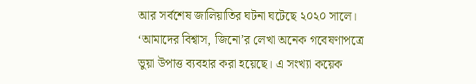আর সর্বশেষ জালিয়াতির ঘটনা ঘটেছে ২০২০ সালে।
‘আমাদের বিশ্বাস, জিনো’র লেখা অনেক গবেষণাপত্রে ভুয়া উপাত্ত ব্যবহার করা হয়েছে। এ সংখ্যা কয়েক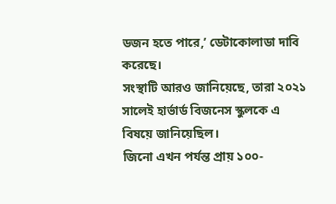ডজন হতে পারে,’ ডেটাকোলাডা দাবি করেছে।
সংস্থাটি আরও জানিয়েছে, তারা ২০২১ সালেই হার্ভার্ড বিজনেস স্কুলকে এ বিষয়ে জানিয়েছিল।
জিনো এখন পর্যন্ত প্রায় ১০০-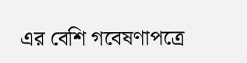এর বেশি গবেষণাপত্রে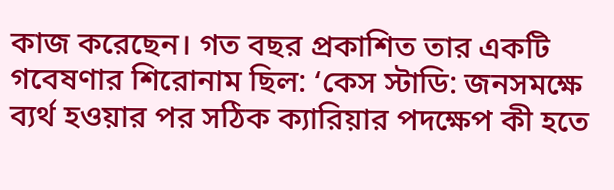কাজ করেছেন। গত বছর প্রকাশিত তার একটি গবেষণার শিরোনাম ছিল: ‘কেস স্টাডি: জনসমক্ষে ব্যর্থ হওয়ার পর সঠিক ক্যারিয়ার পদক্ষেপ কী হতে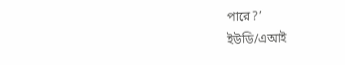পারে?’
ইউডি/এআই